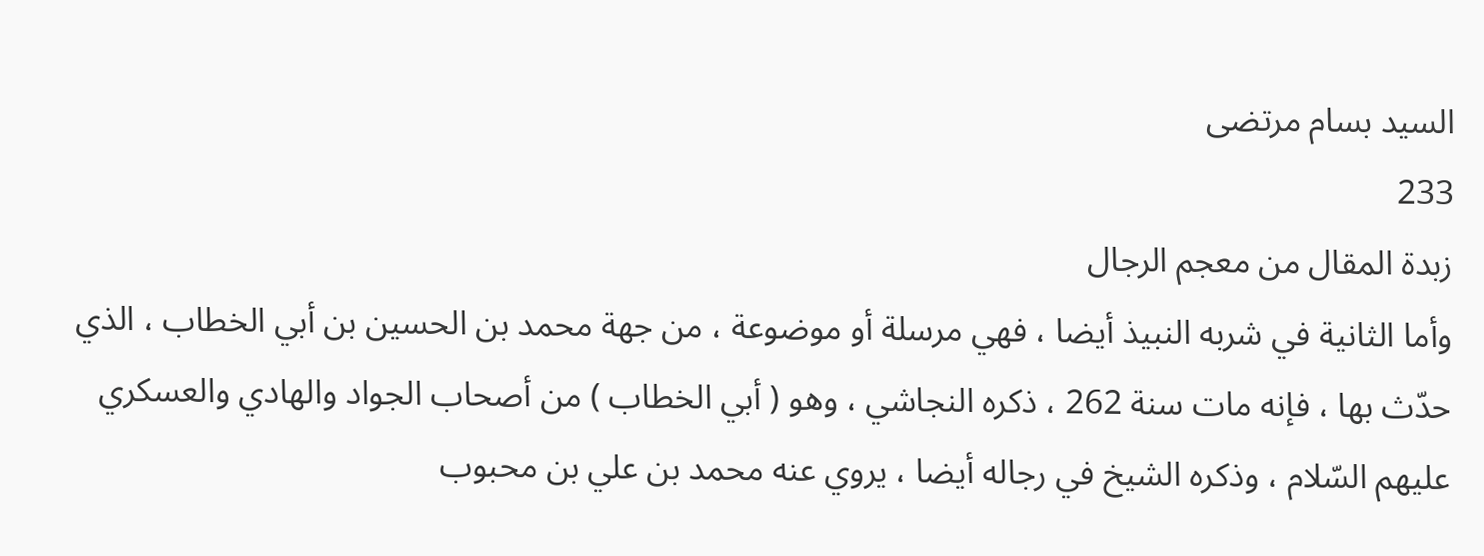السيد بسام مرتضى
233
زبدة المقال من معجم الرجال
وأما الثانية في شربه النبيذ أيضا ، فهي مرسلة أو موضوعة ، من جهة محمد بن الحسين بن أبي الخطاب ، الذي حدّث بها ، فإنه مات سنة 262 ، ذكره النجاشي ، وهو ( أبي الخطاب ) من أصحاب الجواد والهادي والعسكري عليهم السّلام ، وذكره الشيخ في رجاله أيضا ، يروي عنه محمد بن علي بن محبوب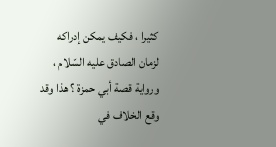كثيرا ، فكيف يمكن إدراكه لزمان الصادق عليه السّلام ، ورواية قصة أبي حمزة ؟ هذا وقد وقع الخلاف في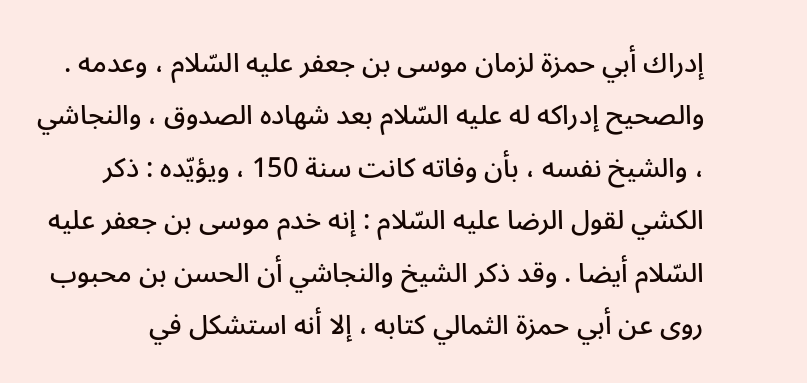إدراك أبي حمزة لزمان موسى بن جعفر عليه السّلام ، وعدمه . والصحيح إدراكه له عليه السّلام بعد شهاده الصدوق ، والنجاشي ، والشيخ نفسه ، بأن وفاته كانت سنة 150 ، ويؤيّده : ذكر الكشي لقول الرضا عليه السّلام : إنه خدم موسى بن جعفر عليه السّلام أيضا . وقد ذكر الشيخ والنجاشي أن الحسن بن محبوب روى عن أبي حمزة الثمالي كتابه ، إلا أنه استشكل في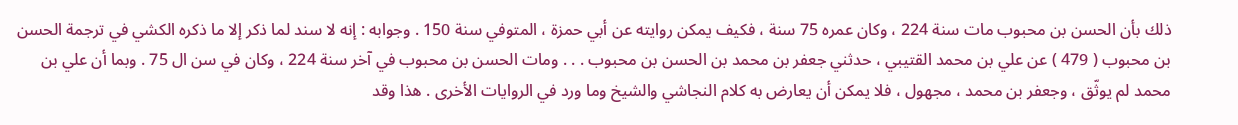ذلك بأن الحسن بن محبوب مات سنة 224 ، وكان عمره 75 سنة ، فكيف يمكن روايته عن أبي حمزة ، المتوفي سنة 150 . وجوابه : إنه لا سند لما ذكر إلا ما ذكره الكشي في ترجمة الحسن بن محبوب ( 479 ) عن علي بن محمد القتيبي ، حدثني جعفر بن محمد بن الحسن بن محبوب . . . ومات الحسن بن محبوب في آخر سنة 224 ، وكان في سن ال 75 . وبما أن علي بن محمد لم يوثّق ، وجعفر بن محمد ، مجهول ، فلا يمكن أن يعارض به كلام النجاشي والشيخ وما ورد في الروايات الأخرى . هذا وقد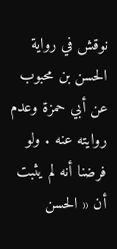نوقش في رواية الحسن بن محبوب عن أبي حمزة وعدم روايته عنه . ولو فرضنا أنه لم يثبت أن « الحسن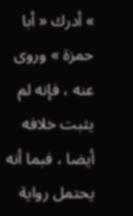» أدرك « أبا حمزة » وروى عنه ، فإنه لم يثبت خلافه أيضا ، فبما أنه يحتمل رواية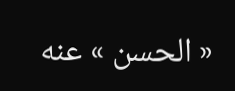« الحسن » عنه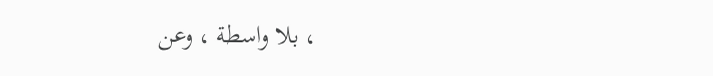، بلا واسطة ، وعن